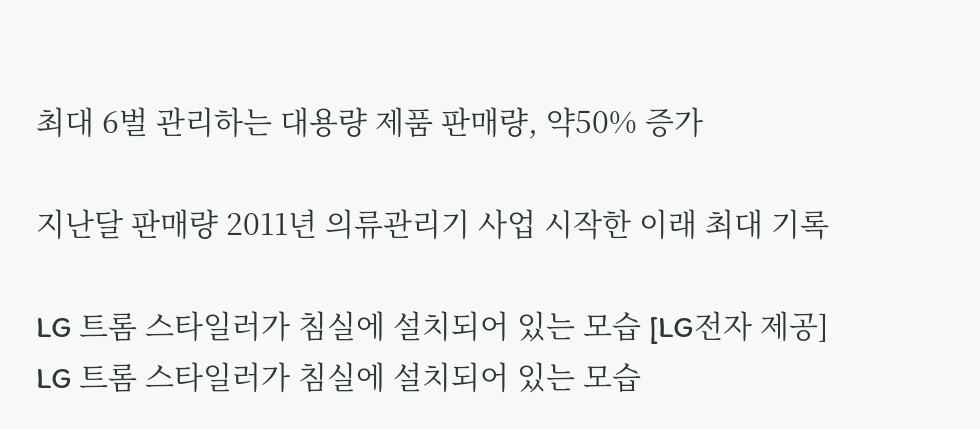최대 6벌 관리하는 대용량 제품 판매량, 약50% 증가

지난달 판매량 2011년 의류관리기 사업 시작한 이래 최대 기록

LG 트롬 스타일러가 침실에 설치되어 있는 모습 [LG전자 제공]
LG 트롬 스타일러가 침실에 설치되어 있는 모습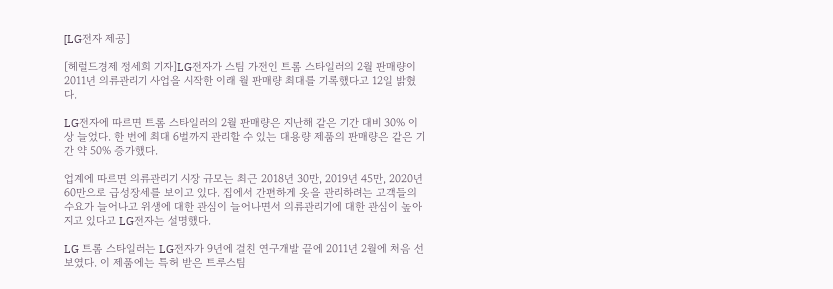[LG전자 제공]

[헤럴드경제 정세희 기자]LG전자가 스팀 가전인 트롬 스타일러의 2월 판매량이 2011년 의류관리기 사업을 시작한 이래 월 판매량 최대를 기록했다고 12일 밝혔다.

LG전자에 따르면 트롬 스타일러의 2월 판매량은 지난해 같은 기간 대비 30% 이상 늘었다. 한 번에 최대 6벌까지 관리할 수 있는 대용량 제품의 판매량은 같은 기간 약 50% 증가했다.

업계에 따르면 의류관리기 시장 규모는 최근 2018년 30만, 2019년 45만, 2020년 60만으로 급성장세를 보이고 있다. 집에서 간편하게 옷을 관리하려는 고객들의 수요가 늘어나고 위생에 대한 관심이 늘어나면서 의류관리기에 대한 관심이 높아지고 있다고 LG전자는 설명했다.

LG 트롬 스타일러는 LG전자가 9년에 걸친 연구개발 끝에 2011년 2월에 처음 선보였다. 이 제품에는 특허 받은 트루스팀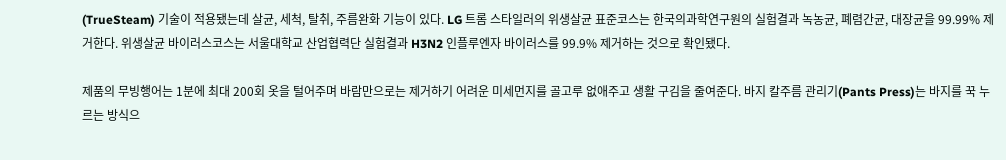(TrueSteam) 기술이 적용됐는데 살균, 세척, 탈취, 주름완화 기능이 있다. LG 트롬 스타일러의 위생살균 표준코스는 한국의과학연구원의 실험결과 녹농균, 폐렴간균, 대장균을 99.99% 제거한다. 위생살균 바이러스코스는 서울대학교 산업협력단 실험결과 H3N2 인플루엔자 바이러스를 99.9% 제거하는 것으로 확인됐다.

제품의 무빙행어는 1분에 최대 200회 옷을 털어주며 바람만으로는 제거하기 어려운 미세먼지를 골고루 없애주고 생활 구김을 줄여준다. 바지 칼주름 관리기(Pants Press)는 바지를 꾹 누르는 방식으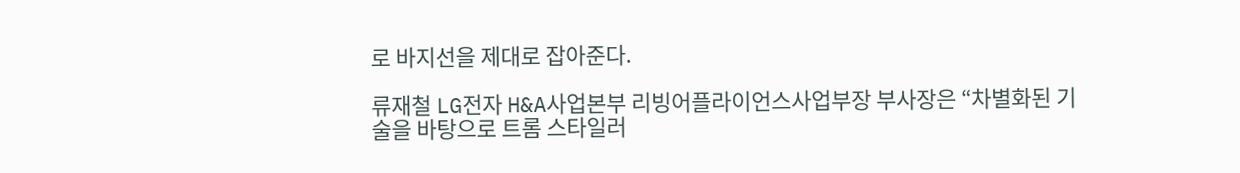로 바지선을 제대로 잡아준다.

류재철 LG전자 H&A사업본부 리빙어플라이언스사업부장 부사장은 “차별화된 기술을 바탕으로 트롬 스타일러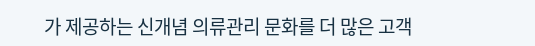가 제공하는 신개념 의류관리 문화를 더 많은 고객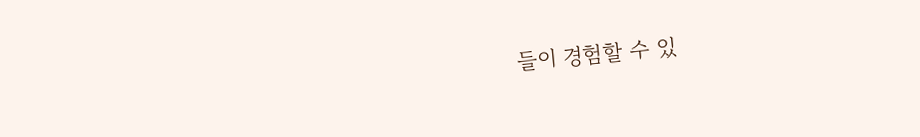들이 경험할 수 있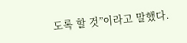도록 할 것”이라고 말했다.